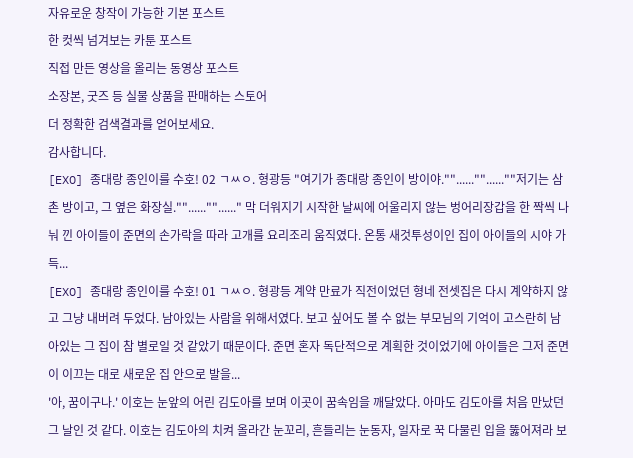자유로운 창작이 가능한 기본 포스트
한 컷씩 넘겨보는 카툰 포스트
직접 만든 영상을 올리는 동영상 포스트
소장본, 굿즈 등 실물 상품을 판매하는 스토어
더 정확한 검색결과를 얻어보세요.
감사합니다.
[EXO] 종대랑 종인이를 수호! 02 ㄱㅆㅇ. 형광등 "여기가 종대랑 종인이 방이야.""......""......""저기는 삼촌 방이고, 그 옆은 화장실.""......""......" 막 더워지기 시작한 날씨에 어울리지 않는 벙어리장갑을 한 짝씩 나눠 낀 아이들이 준면의 손가락을 따라 고개를 요리조리 움직였다. 온통 새것투성이인 집이 아이들의 시야 가득...
[EXO] 종대랑 종인이를 수호! 01 ㄱㅆㅇ. 형광등 계약 만료가 직전이었던 형네 전셋집은 다시 계약하지 않고 그냥 내버려 두었다. 남아있는 사람을 위해서였다. 보고 싶어도 볼 수 없는 부모님의 기억이 고스란히 남아있는 그 집이 참 별로일 것 같았기 때문이다. 준면 혼자 독단적으로 계획한 것이었기에 아이들은 그저 준면이 이끄는 대로 새로운 집 안으로 발을...
'아, 꿈이구나.' 이호는 눈앞의 어린 김도아를 보며 이곳이 꿈속임을 깨달았다. 아마도 김도아를 처음 만났던 그 날인 것 같다. 이호는 김도아의 치켜 올라간 눈꼬리, 흔들리는 눈동자, 일자로 꾹 다물린 입을 뚫어져라 보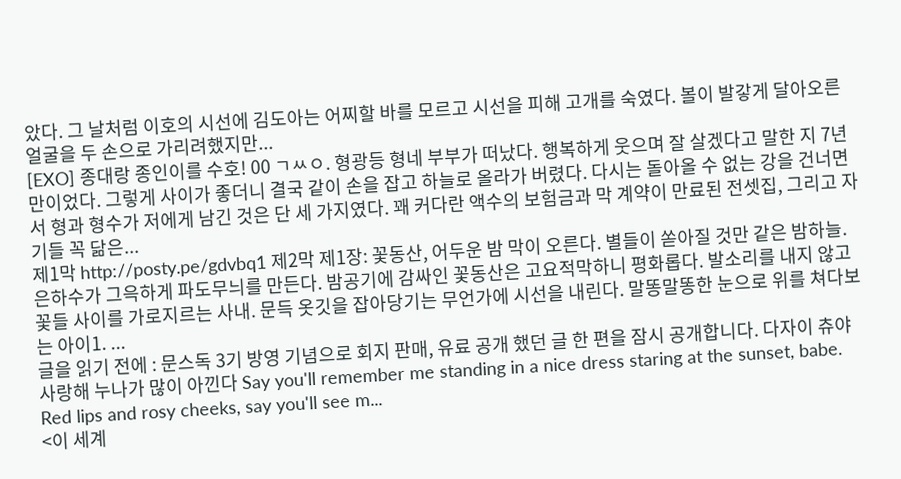았다. 그 날처럼 이호의 시선에 김도아는 어찌할 바를 모르고 시선을 피해 고개를 숙였다. 볼이 발갛게 달아오른 얼굴을 두 손으로 가리려했지만...
[EXO] 종대랑 종인이를 수호! 00 ㄱㅆㅇ. 형광등 형네 부부가 떠났다. 행복하게 웃으며 잘 살겠다고 말한 지 7년 만이었다. 그렇게 사이가 좋더니 결국 같이 손을 잡고 하늘로 올라가 버렸다. 다시는 돌아올 수 없는 강을 건너면서 형과 형수가 저에게 남긴 것은 단 세 가지였다. 꽤 커다란 액수의 보험금과 막 계약이 만료된 전셋집, 그리고 자기들 꼭 닮은...
제1막 http://posty.pe/gdvbq1 제2막 제1장: 꽃동산, 어두운 밤 막이 오른다. 별들이 쏟아질 것만 같은 밤하늘. 은하수가 그윽하게 파도무늬를 만든다. 밤공기에 감싸인 꽃동산은 고요적막하니 평화롭다. 발소리를 내지 않고 꽃들 사이를 가로지르는 사내. 문득 옷깃을 잡아당기는 무언가에 시선을 내린다. 말똥말똥한 눈으로 위를 쳐다보는 아이1. ...
글을 읽기 전에 : 문스독 3기 방영 기념으로 회지 판매, 유료 공개 했던 글 한 편을 잠시 공개합니다. 다자이 츄야 사랑해 누나가 많이 아낀다 Say you'll remember me standing in a nice dress staring at the sunset, babe. Red lips and rosy cheeks, say you'll see m...
<이 세계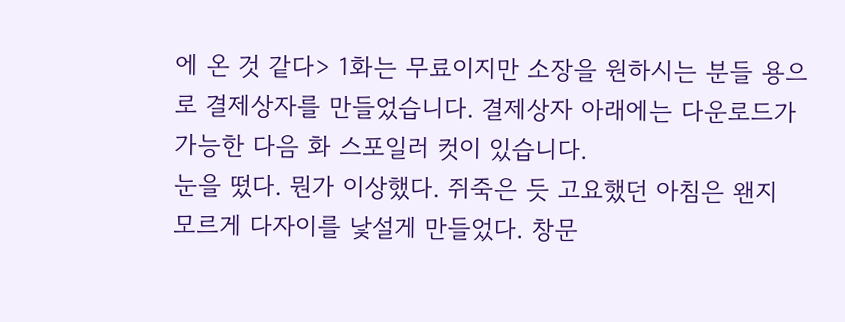에 온 것 같다> 1화는 무료이지만 소장을 원하시는 분들 용으로 결제상자를 만들었습니다. 결제상자 아래에는 다운로드가 가능한 다음 화 스포일러 컷이 있습니다.
눈을 떴다. 뭔가 이상했다. 쥐죽은 듯 고요했던 아침은 왠지 모르게 다자이를 낯설게 만들었다. 창문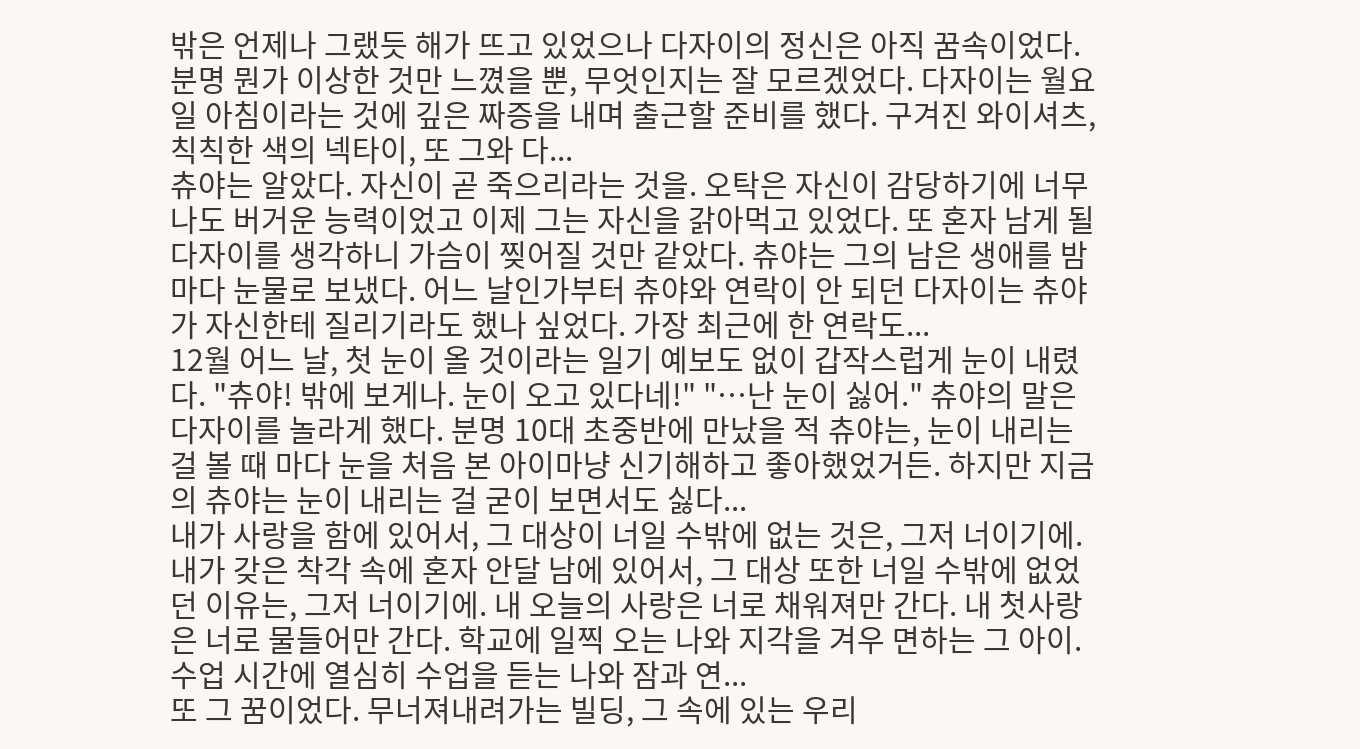밖은 언제나 그랬듯 해가 뜨고 있었으나 다자이의 정신은 아직 꿈속이었다. 분명 뭔가 이상한 것만 느꼈을 뿐, 무엇인지는 잘 모르겠었다. 다자이는 월요일 아침이라는 것에 깊은 짜증을 내며 출근할 준비를 했다. 구겨진 와이셔츠, 칙칙한 색의 넥타이, 또 그와 다...
츄야는 알았다. 자신이 곧 죽으리라는 것을. 오탁은 자신이 감당하기에 너무나도 버거운 능력이었고 이제 그는 자신을 갉아먹고 있었다. 또 혼자 남게 될 다자이를 생각하니 가슴이 찢어질 것만 같았다. 츄야는 그의 남은 생애를 밤마다 눈물로 보냈다. 어느 날인가부터 츄야와 연락이 안 되던 다자이는 츄야가 자신한테 질리기라도 했나 싶었다. 가장 최근에 한 연락도...
12월 어느 날, 첫 눈이 올 것이라는 일기 예보도 없이 갑작스럽게 눈이 내렸다. "츄야! 밖에 보게나. 눈이 오고 있다네!" "…난 눈이 싫어." 츄야의 말은 다자이를 놀라게 했다. 분명 10대 초중반에 만났을 적 츄야는, 눈이 내리는 걸 볼 때 마다 눈을 처음 본 아이마냥 신기해하고 좋아했었거든. 하지만 지금의 츄야는 눈이 내리는 걸 굳이 보면서도 싫다...
내가 사랑을 함에 있어서, 그 대상이 너일 수밖에 없는 것은, 그저 너이기에. 내가 갖은 착각 속에 혼자 안달 남에 있어서, 그 대상 또한 너일 수밖에 없었던 이유는, 그저 너이기에. 내 오늘의 사랑은 너로 채워져만 간다. 내 첫사랑은 너로 물들어만 간다. 학교에 일찍 오는 나와 지각을 겨우 면하는 그 아이. 수업 시간에 열심히 수업을 듣는 나와 잠과 연...
또 그 꿈이었다. 무너져내려가는 빌딩, 그 속에 있는 우리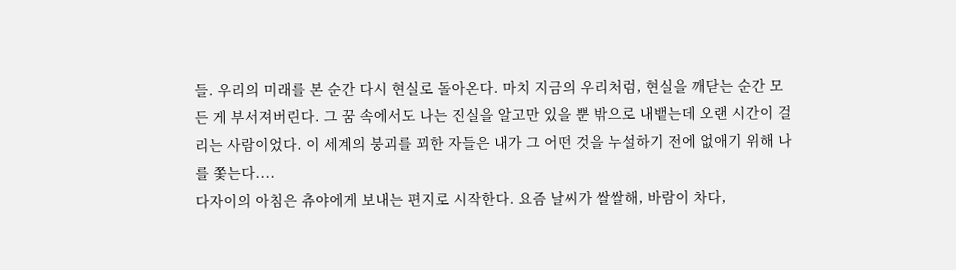들. 우리의 미래를 본 순간 다시 현실로 돌아온다. 마치 지금의 우리처럼, 현실을 깨닫는 순간 모든 게 부서져버린다. 그 꿈 속에서도 나는 진실을 알고만 있을 뿐 밖으로 내뱉는데 오랜 시간이 걸리는 사람이었다. 이 세계의 붕괴를 꾀한 자들은 내가 그 어떤 것을 누설하기 전에 없애기 위해 나를 쫓는다....
다자이의 아침은 츄야에게 보내는 편지로 시작한다. 요즘 날씨가 쌀쌀해, 바람이 차다,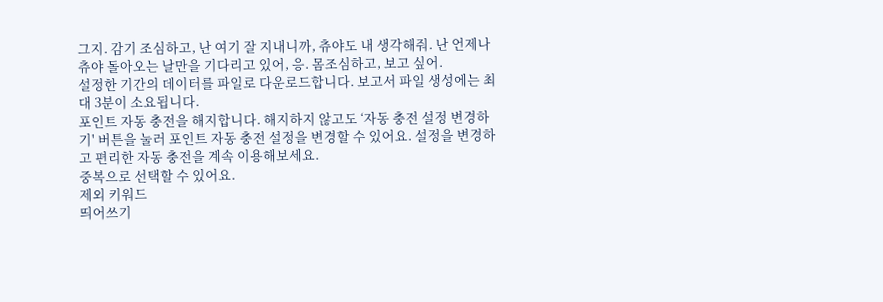그지. 감기 조심하고, 난 여기 잘 지내니까, 츄야도 내 생각해줘. 난 언제나 츄야 돌아오는 날만을 기다리고 있어, 응. 몸조심하고, 보고 싶어.
설정한 기간의 데이터를 파일로 다운로드합니다. 보고서 파일 생성에는 최대 3분이 소요됩니다.
포인트 자동 충전을 해지합니다. 해지하지 않고도 ‘자동 충전 설정 변경하기' 버튼을 눌러 포인트 자동 충전 설정을 변경할 수 있어요. 설정을 변경하고 편리한 자동 충전을 계속 이용해보세요.
중복으로 선택할 수 있어요.
제외 키워드
띄어쓰기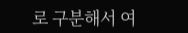로 구분해서 여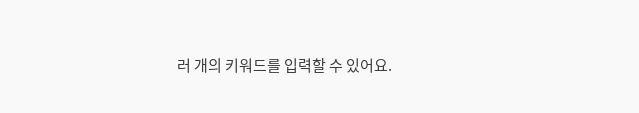러 개의 키워드를 입력할 수 있어요.